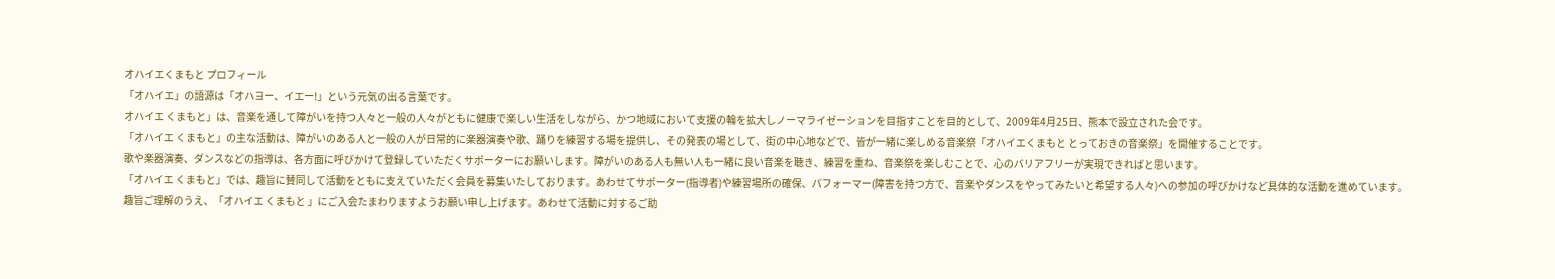オハイエくまもと プロフィール
「オハイエ」の語源は「オハヨー、イエー!」という元気の出る言葉です。
オハイエ くまもと」は、音楽を通して障がいを持つ人々と一般の人々がともに健康で楽しい生活をしながら、かつ地域において支援の輪を拡大しノーマライゼーションを目指すことを目的として、2009年4月25日、熊本で設立された会です。
「オハイエ くまもと」の主な活動は、障がいのある人と一般の人が日常的に楽器演奏や歌、踊りを練習する場を提供し、その発表の場として、街の中心地などで、皆が一緒に楽しめる音楽祭「オハイエくまもと とっておきの音楽祭」を開催することです。
歌や楽器演奏、ダンスなどの指導は、各方面に呼びかけて登録していただくサポーターにお願いします。障がいのある人も無い人も一緒に良い音楽を聴き、練習を重ね、音楽祭を楽しむことで、心のバリアフリーが実現できればと思います。
「オハイエ くまもと」では、趣旨に賛同して活動をともに支えていただく会員を募集いたしております。あわせてサポーター(指導者)や練習場所の確保、パフォーマー(障害を持つ方で、音楽やダンスをやってみたいと希望する人々)への参加の呼びかけなど具体的な活動を進めています。
趣旨ご理解のうえ、「オハイエ くまもと 」にご入会たまわりますようお願い申し上げます。あわせて活動に対するご助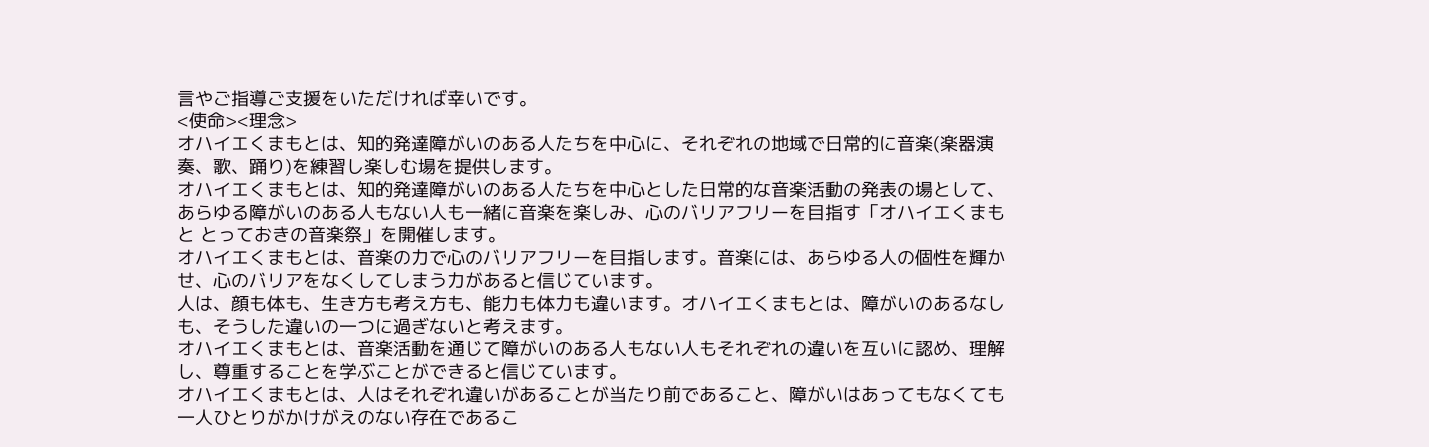言やご指導ご支援をいただければ幸いです。
<使命><理念>
オハイエくまもとは、知的発達障がいのある人たちを中心に、それぞれの地域で日常的に音楽(楽器演 奏、歌、踊り)を練習し楽しむ場を提供します。
オハイエくまもとは、知的発達障がいのある人たちを中心とした日常的な音楽活動の発表の場として、あらゆる障がいのある人もない人も一緒に音楽を楽しみ、心のバリアフリーを目指す「オハイエくまもと とっておきの音楽祭」を開催します。
オハイエくまもとは、音楽の力で心のバリアフリーを目指します。音楽には、あらゆる人の個性を輝かせ、心のバリアをなくしてしまう力があると信じています。
人は、顔も体も、生き方も考え方も、能力も体力も違います。オハイエくまもとは、障がいのあるなしも、そうした違いの一つに過ぎないと考えます。
オハイエくまもとは、音楽活動を通じて障がいのある人もない人もそれぞれの違いを互いに認め、理解し、尊重することを学ぶことができると信じています。
オハイエくまもとは、人はそれぞれ違いがあることが当たり前であること、障がいはあってもなくても一人ひとりがかけがえのない存在であるこ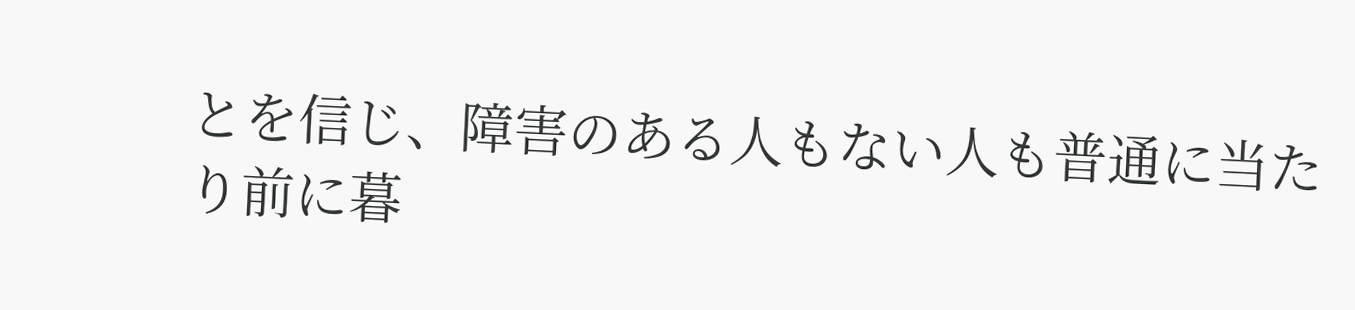とを信じ、障害のある人もない人も普通に当たり前に暮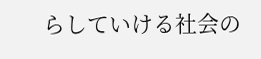らしていける社会の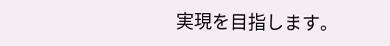実現を目指します。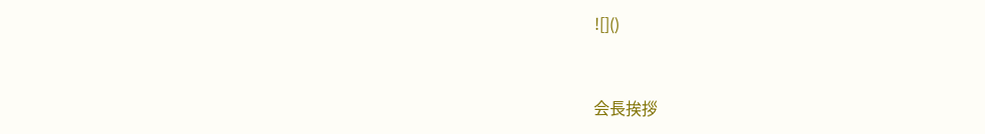![]()


会長挨拶